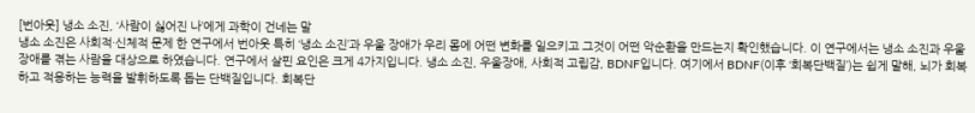[번아웃] 냉소 소진, ‘사람이 싫어진 나’에게 과학이 건네는 말
냉소 소진은 사회적·신체적 문제 한 연구에서 번아웃 특히 ‘냉소 소진’과 우울 장애가 우리 몸에 어떤 변화를 일으키고 그것이 어떤 악순환을 만드는지 확인했습니다. 이 연구에서는 냉소 소진과 우울장애를 겪는 사람을 대상으로 하였습니다. 연구에서 살핀 요인은 크게 4가지입니다. 냉소 소진, 우울장애, 사회적 고립감, BDNF입니다. 여기에서 BDNF(이후 ‘회복단백질’)는 쉽게 말해, 뇌가 회복하고 적응하는 능력을 발휘하도록 돕는 단백질입니다. 회복단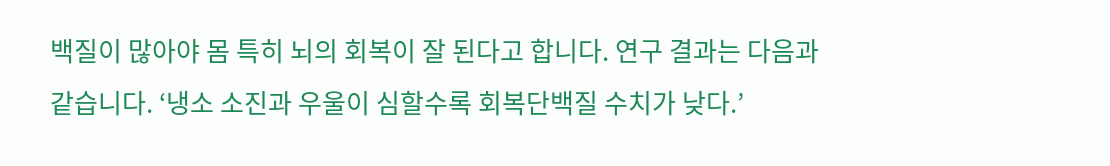백질이 많아야 몸 특히 뇌의 회복이 잘 된다고 합니다. 연구 결과는 다음과 같습니다. ‘냉소 소진과 우울이 심할수록 회복단백질 수치가 낮다.’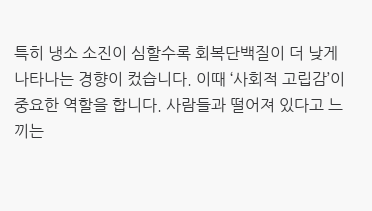특히 냉소 소진이 심할수록 회복단백질이 더 낮게 나타나는 경향이 컸습니다. 이때 ‘사회적 고립감’이 중요한 역할을 합니다. 사람들과 떨어져 있다고 느끼는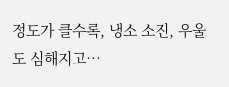정도가 클수록, 냉소 소진, 우울도 심해지고…